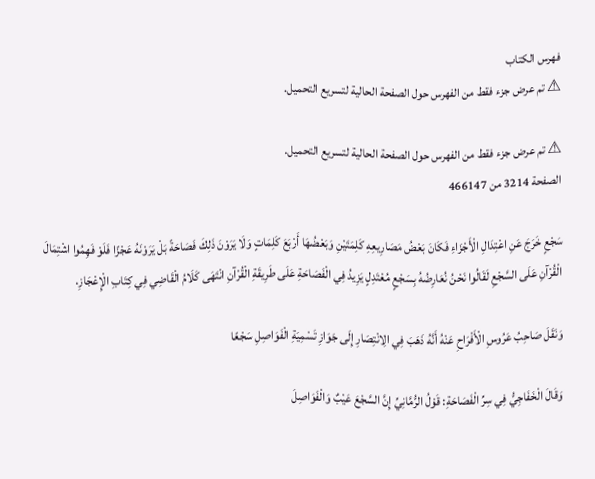فهرس الكتاب
⚠ تم عرض جزء فقط من الفهرس حول الصفحة الحالية لتسريع التحميل.

⚠ تم عرض جزء فقط من الفهرس حول الصفحة الحالية لتسريع التحميل.
الصفحة 3214 من 466147

سَجْعٍ خَرَجَ عَنِ اعْتِدَالِ الْأَجْزَاءِ فَكَانَ بَعْضُ مَصَارِيعِهِ كَلِمَتَيْنِ وَبَعْضُهَا أَرْبَعَ كَلِمَاتٍ وَلَا يَرَوْنَ ذَلِكَ فَصَاحَةً بَلْ يَرَوْنَهُ عَجْزًا فَلَوْ فَهِمُوا اشْتِمَالَ الْقُرْآنِ عَلَى السَّجْعِ لَقَالُوا نَحْنُ نُعَارِضُهُ بِسَجْعٍ مُعْتَدِلٍ يَزِيدُ فِي الْفَصَاحَةِ عَلَى طَرِيقَةِ الْقُرْآنِ انْتَهَى كَلَامُ الْقَاضِي فِي كِتَابِ الْإِعْجَازِ.

وَنَقَلَ صَاحِبُ عَرُوسِ الْأَفْرَاحِ عَنْهُ أَنَّهُ ذَهَبَ فِي الِانْتِصَارِ إِلَى جَوَازِ تَسْمِيَةِ الْفَوَاصِلِ سَجْعًا

وَقَالَ الْخَفَاجِيُّ فِي سِرِّ الْفَصَاحَةِ: قَوْلُ الرُّمَّانِيِّ إِنَّ السَّجْعَ عَيْبٌ وَالْفَوَاصِلَ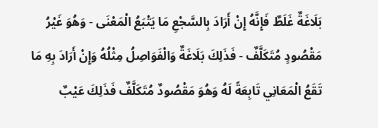بَلَاغَةٌ غَلَطٌ فَإِنَّهُ إِنْ أَرَادَ بِالسَّجْعِ مَا يَتْبَعُ الْمَعْنَى - وَهُوَ غَيْرُ مَقْصُودٍ مُتَكَلَّفٌ - فَذَلِكَ بَلَاغَةٌ وَالْفَوَاصِلُ مِثْلُهُ وَإِنْ أَرَادَ بِهِ مَا تَقَعُ الْمَعَانِي تَابِعَةً لَهُ وَهُوَ مَقْصُودٌ مُتَكَلَّفٌ فَذَلِكَ عَيْبٌ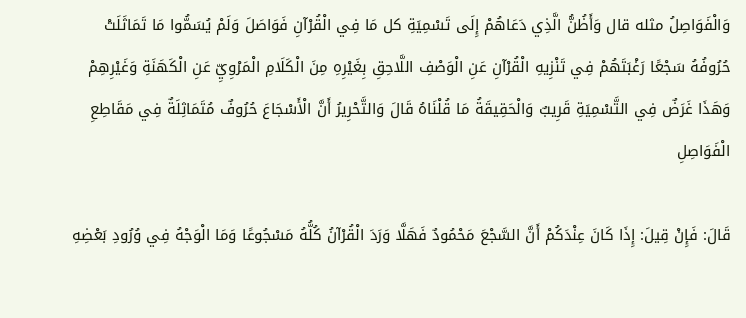وَالْفَوَاصِلُ مثله قال وَأَظُنُّ الَّذِي دَعَاهُمْ إِلَى تَسْمِيَةِ كل مَا فِي الْقُرْآنِ فَوَاصَلَ وَلَمْ يُسَمُّوا مَا تَمَاثَلَتْ حُرُوفُهُ سَجْعًا رَغْبَتَهُمْ فِي تَنْزِيهِ الْقُرْآنِ عَنِ الْوَصْفِ اللَّاحِقِ بِغَيْرِهِ مِنَ الْكَلَامِ الْمَرْوِيِّ عَنِ الْكَهَنَةِ وَغَيْرِهِمْ وَهَذَا غَرَضٌ فِي التَّسْمِيَةِ قَرِيبٌ وَالْحَقِيقَةُ مَا قُلْنَاهُ قَالَ وَالتَّحْرِيرُ أَنَّ الْأَسْجَاعَ حُرُوفٌ مُتَمَاثِلَةٌ فِي مَقَاطِعِ الْفَوَاصِلِ

قَالَ: فَإِنْ قِيلَ: إِذَا كَانَ عِنْدَكُمْ أَنَّ السَّجْعَ مَحْمُودٌ فَهَلَّا وَرَدَ الْقُرْآنُ كُلُّهُ مَسْجُوعًا وَمَا الْوَجْهُ فِي وُرُودِ بَعْضِهِ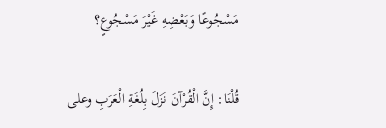مَسْجُوعًا وَبَعْضِهِ غَيْرَ مَسْجُوعٍ؟

قُلْنَا: إِنَّ الْقُرْآنَ نَزَلَ بِلُغَةِ الْعَرَبِ وعلى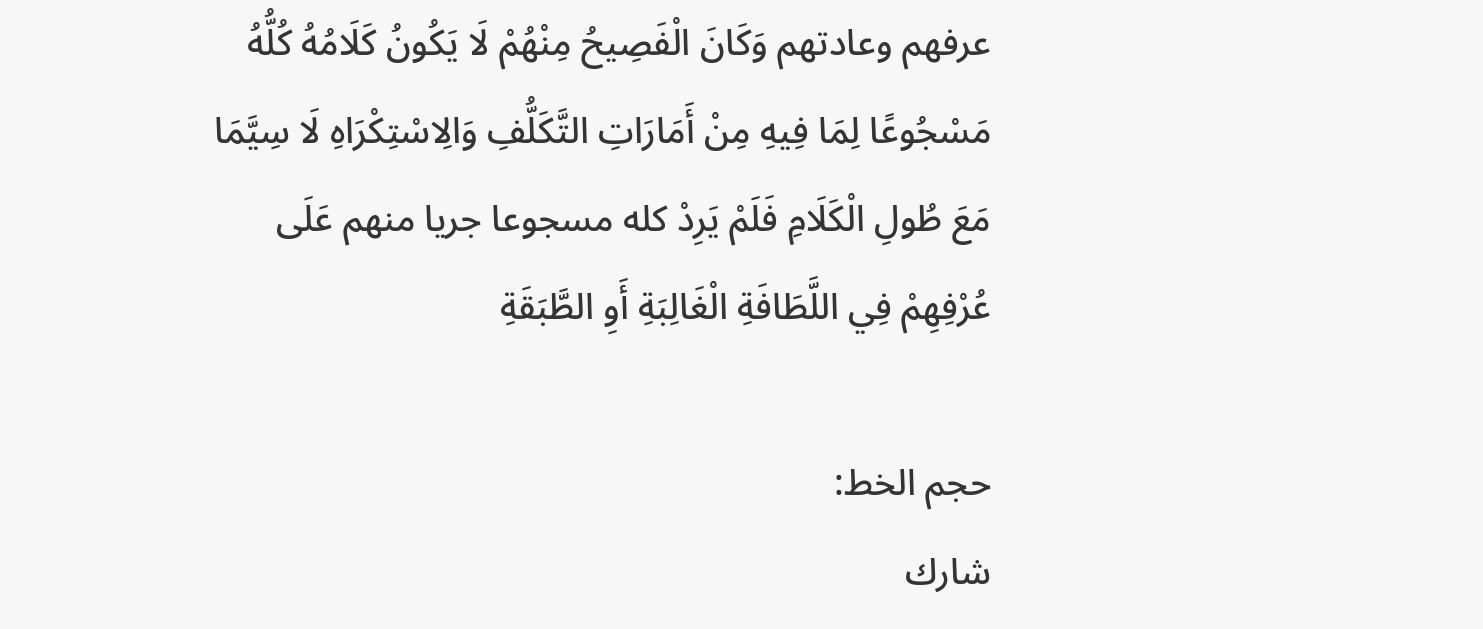عرفهم وعادتهم وَكَانَ الْفَصِيحُ مِنْهُمْ لَا يَكُونُ كَلَامُهُ كُلُّهُ مَسْجُوعًا لِمَا فِيهِ مِنْ أَمَارَاتِ التَّكَلُّفِ وَالِاسْتِكْرَاهِ لَا سِيَّمَا مَعَ طُولِ الْكَلَامِ فَلَمْ يَرِدْ كله مسجوعا جريا منهم عَلَى عُرْفِهِمْ فِي اللَّطَافَةِ الْغَالِبَةِ أَوِ الطَّبَقَةِ

حجم الخط:
شارك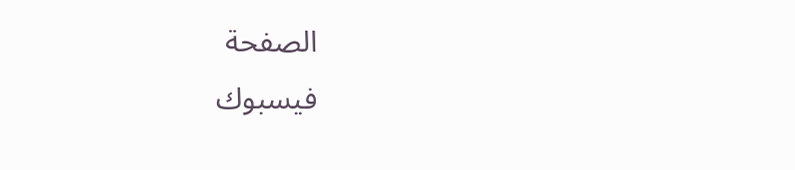الصفحة
فيسبوك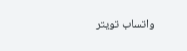واتساب تويتر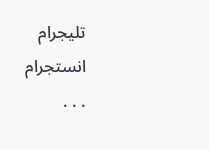تليجرام انستجرام
. . .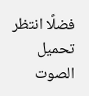فضلًا انتظر تحميل الصوت